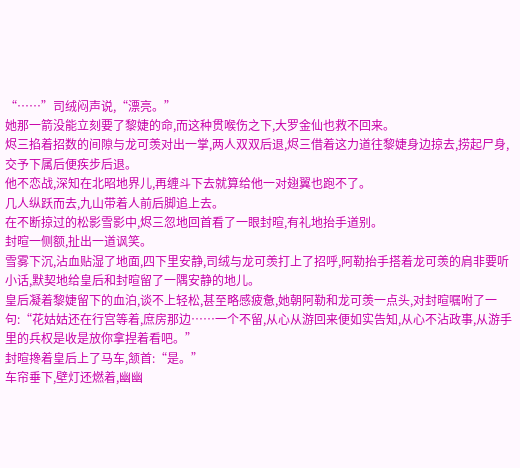“……”司绒闷声说,“漂亮。”
她那一箭没能立刻要了黎婕的命,而这种贯喉伤之下,大罗金仙也救不回来。
烬三掐着招数的间隙与龙可羡对出一掌,两人双双后退,烬三借着这力道往黎婕身边掠去,捞起尸身,交予下属后便疾步后退。
他不恋战,深知在北昭地界儿,再缠斗下去就算给他一对翅翼也跑不了。
几人纵跃而去,九山带着人前后脚追上去。
在不断掠过的松影雪影中,烬三忽地回首看了一眼封暄,有礼地抬手道别。
封暄一侧额,扯出一道讽笑。
雪雾下沉,沾血贴湿了地面,四下里安静,司绒与龙可羡打上了招呼,阿勒抬手搭着龙可羡的肩非要听小话,默契地给皇后和封暄留了一隅安静的地儿。
皇后凝着黎婕留下的血泊,谈不上轻松,甚至略感疲惫,她朝阿勒和龙可羡一点头,对封暄嘱咐了一句:“花姑姑还在行宫等着,庶房那边……一个不留,从心从游回来便如实告知,从心不沾政事,从游手里的兵权是收是放你拿捏着看吧。”
封暄搀着皇后上了马车,颔首:“是。”
车帘垂下,壁灯还燃着,幽幽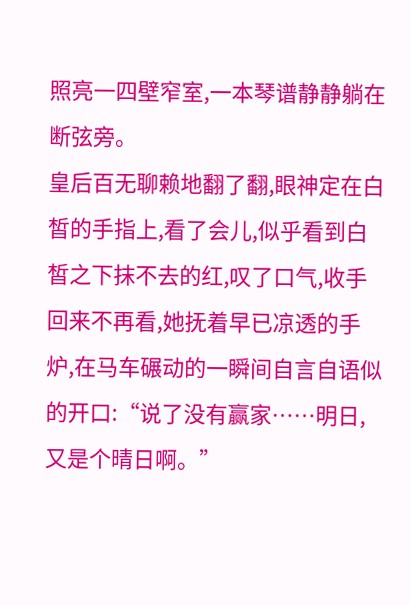照亮一四壁窄室,一本琴谱静静躺在断弦旁。
皇后百无聊赖地翻了翻,眼神定在白皙的手指上,看了会儿,似乎看到白皙之下抹不去的红,叹了口气,收手回来不再看,她抚着早已凉透的手炉,在马车碾动的一瞬间自言自语似的开口:“说了没有赢家……明日,又是个晴日啊。”